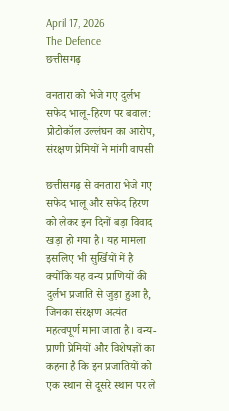April 17, 2026
The Defence
छत्तीसगढ़

वनतारा को भेजे गए दुर्लभ सफेद भालू-हिरण पर बवाल: प्रोटोकॉल उल्लंघन का आरोप, संरक्षण प्रेमियों ने मांगी वापसी

छत्तीसगढ़ से वनतारा भेजे गए सफेद भालू और सफेद हिरण को लेकर इन दिनों बड़ा विवाद खड़ा हो गया है। यह मामला इसलिए भी सुर्खियों में है क्योंकि यह वन्य प्राणियों की दुर्लभ प्रजाति से जुड़ा हुआ है, जिनका संरक्षण अत्यंत महत्वपूर्ण माना जाता है। वन्य-प्राणी प्रेमियों और विशेषज्ञों का कहना है कि इन प्रजातियों को एक स्थान से दूसरे स्थान पर ले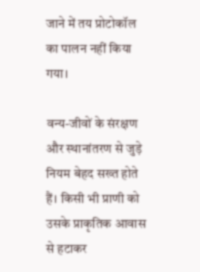जाने में तय प्रोटोकॉल का पालन नहीं किया गया।

वन्य-जीवों के संरक्षण और स्थानांतरण से जुड़े नियम बेहद सख्त होते हैं। किसी भी प्राणी को उसके प्राकृतिक आवास से हटाकर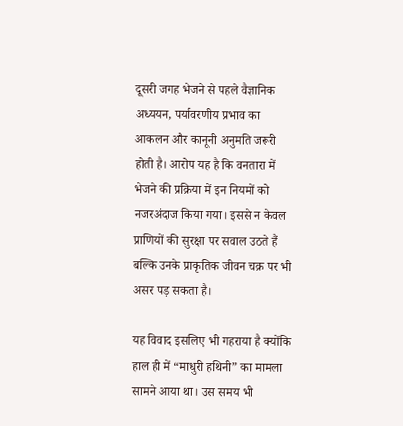दूसरी जगह भेजने से पहले वैज्ञानिक अध्ययन, पर्यावरणीय प्रभाव का आकलन और कानूनी अनुमति जरूरी होती है। आरोप यह है कि वनतारा में भेजने की प्रक्रिया में इन नियमों को नजरअंदाज किया गया। इससे न केवल प्राणियों की सुरक्षा पर सवाल उठते हैं बल्कि उनके प्राकृतिक जीवन चक्र पर भी असर पड़ सकता है।

यह विवाद इसलिए भी गहराया है क्योंकि हाल ही में “माधुरी हथिनी” का मामला सामने आया था। उस समय भी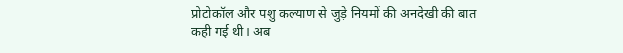प्रोटोकॉल और पशु कल्याण से जुड़े नियमों की अनदेखी की बात कही गई थी। अब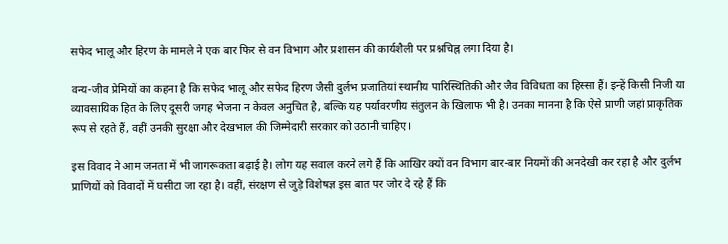सफेद भालू और हिरण के मामले ने एक बार फिर से वन विभाग और प्रशासन की कार्यशैली पर प्रश्नचिह्न लगा दिया है।

वन्य-जीव प्रेमियों का कहना है कि सफेद भालू और सफेद हिरण जैसी दुर्लभ प्रजातियां स्थानीय पारिस्थितिकी और जैव विविधता का हिस्सा हैं। इन्हें किसी निजी या व्यावसायिक हित के लिए दूसरी जगह भेजना न केवल अनुचित है, बल्कि यह पर्यावरणीय संतुलन के खिलाफ भी है। उनका मानना है कि ऐसे प्राणी जहां प्राकृतिक रूप से रहते हैं, वहीं उनकी सुरक्षा और देखभाल की जिम्मेदारी सरकार को उठानी चाहिए।

इस विवाद ने आम जनता में भी जागरूकता बढ़ाई है। लोग यह सवाल करने लगे हैं कि आखिर क्यों वन विभाग बार-बार नियमों की अनदेखी कर रहा है और दुर्लभ प्राणियों को विवादों में घसीटा जा रहा है। वहीं, संरक्षण से जुड़े विशेषज्ञ इस बात पर जोर दे रहे हैं कि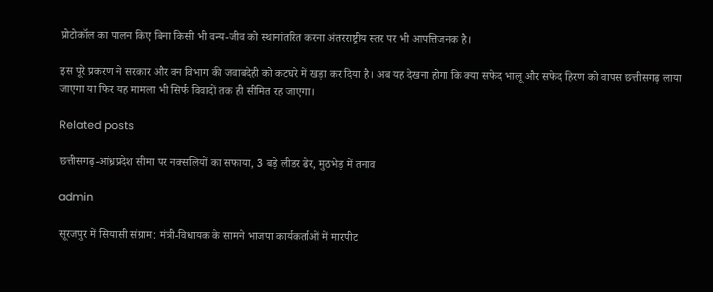प्रोटोकॉल का पालन किए बिना किसी भी वन्य-जीव को स्थानांतरित करना अंतरराष्ट्रीय स्तर पर भी आपत्तिजनक है।

इस पूरे प्रकरण ने सरकार और वन विभाग की जवाबदेही को कटघरे में खड़ा कर दिया है। अब यह देखना होगा कि क्या सफेद भालू और सफेद हिरण को वापस छत्तीसगढ़ लाया जाएगा या फिर यह मामला भी सिर्फ विवादों तक ही सीमित रह जाएगा।

Related posts

छत्तीसगढ़-आंध्रप्रदेश सीमा पर नक्सलियों का सफाया, 3 बड़े लीडर ढेर, मुठभेड़ में तनाव

admin

सूरजपुर में सियासी संग्राम: मंत्री-विधायक के सामने भाजपा कार्यकर्ताओं में मारपीट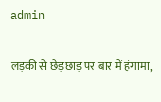admin

लड़की से छेड़छाड़ पर बार में हंगामा,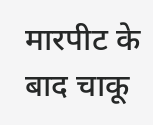मारपीट के बाद चाकू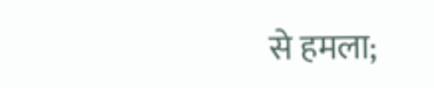से हमला;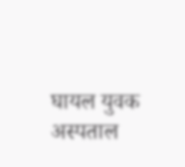घायल युवक अस्पताल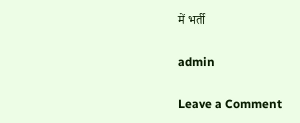में भर्ती

admin

Leave a Comment